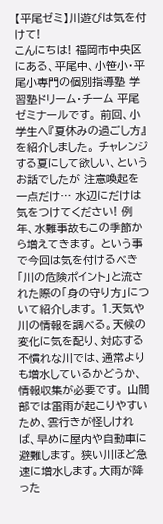【平尾ゼミ】川遊びは気を付けて!
こんにちは! 福岡市中央区にある、平尾中、小笹小・平尾小専門の個別指導塾 学習塾ドリーム・チーム 平尾ゼミナールです。 前回、小学生へ『夏休みの過ごし方』を紹介しました。 チャレンジする夏にして欲しい、というお話でしたが 注意喚起を一点だけ… 水辺にだけは気をつけてください! 例年、水難事故もこの季節から増えてきます。 という事で今回は気を付けるべき「川の危険ポイント」と流された際の「身の守り方」について紹介します。 1.天気や川の情報を調べる。天候の変化に気を配り、対応する 不慣れな川では、通常よりも増水しているかどうか、情報収集が必要です。 山間部では雷雨が起こりやすいため、雲行きが怪しければ、早めに屋内や自動車に避難します。 狭い川ほど急速に増水します。大雨が降った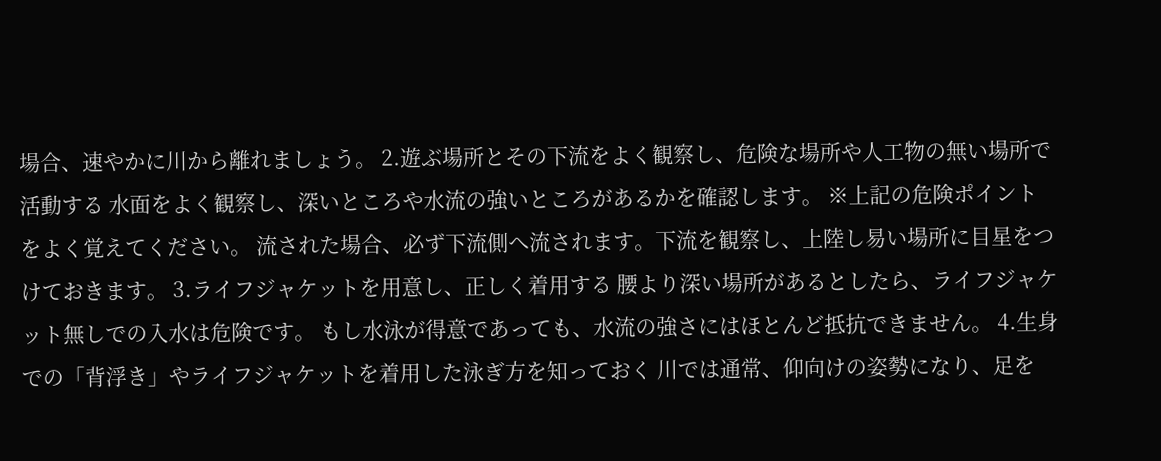場合、速やかに川から離れましょう。 2.遊ぶ場所とその下流をよく観察し、危険な場所や人工物の無い場所で活動する 水面をよく観察し、深いところや水流の強いところがあるかを確認します。 ※上記の危険ポイントをよく覚えてください。 流された場合、必ず下流側へ流されます。下流を観察し、上陸し易い場所に目星をつけておきます。 3.ライフジャケットを用意し、正しく着用する 腰より深い場所があるとしたら、ライフジャケット無しでの入水は危険です。 もし水泳が得意であっても、水流の強さにはほとんど抵抗できません。 4.生身での「背浮き」やライフジャケットを着用した泳ぎ方を知っておく 川では通常、仰向けの姿勢になり、足を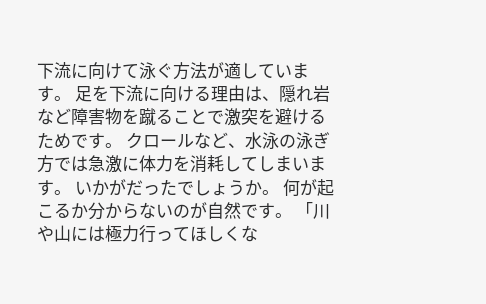下流に向けて泳ぐ方法が適しています。 足を下流に向ける理由は、隠れ岩など障害物を蹴ることで激突を避けるためです。 クロールなど、水泳の泳ぎ方では急激に体力を消耗してしまいます。 いかがだったでしょうか。 何が起こるか分からないのが自然です。 「川や山には極力行ってほしくな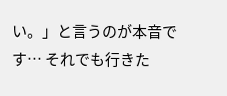い。」と言うのが本音です… それでも行きた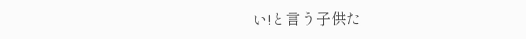い!と言う子供た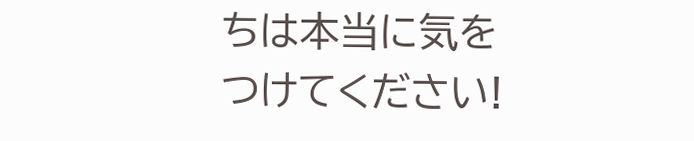ちは本当に気をつけてください!